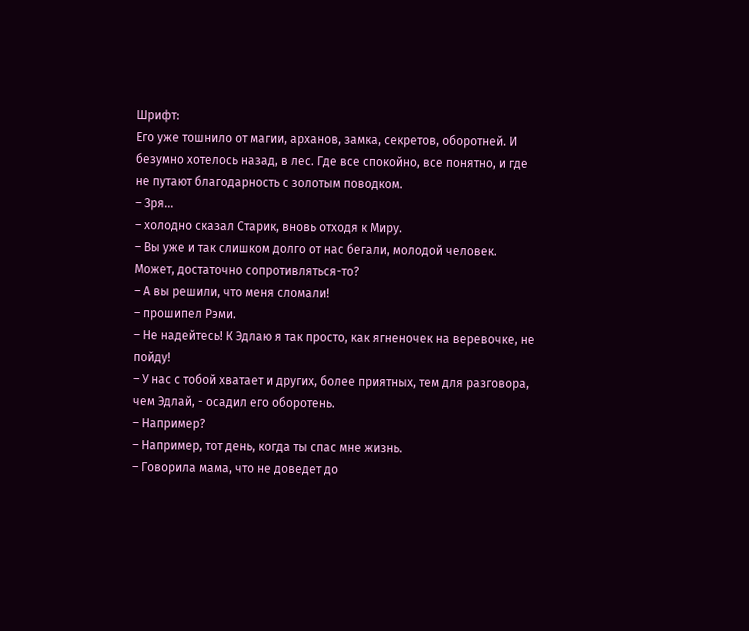Шрифт:
Его уже тошнило от магии, арханов, замка, секретов, оборотней. И безумно хотелось назад, в лес. Где все спокойно, все понятно, и где не путают благодарность с золотым поводком.
– Зря...
– холодно сказал Старик, вновь отходя к Миру.
– Вы уже и так слишком долго от нас бегали, молодой человек. Может, достаточно сопротивляться-то?
– А вы решили, что меня сломали!
– прошипел Рэми.
– Не надейтесь! К Эдлаю я так просто, как ягненочек на веревочке, не пойду!
– У нас с тобой хватает и других, более приятных, тем для разговора, чем Эдлай, - осадил его оборотень.
– Например?
– Например, тот день, когда ты спас мне жизнь.
– Говорила мама, что не доведет до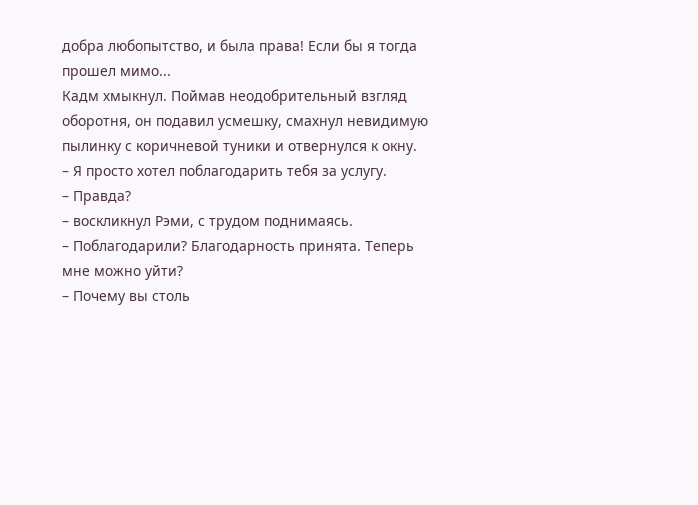добра любопытство, и была права! Если бы я тогда прошел мимо...
Кадм хмыкнул. Поймав неодобрительный взгляд оборотня, он подавил усмешку, смахнул невидимую пылинку с коричневой туники и отвернулся к окну.
– Я просто хотел поблагодарить тебя за услугу.
– Правда?
– воскликнул Рэми, с трудом поднимаясь.
– Поблагодарили? Благодарность принята. Теперь мне можно уйти?
– Почему вы столь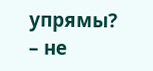упрямы?
– не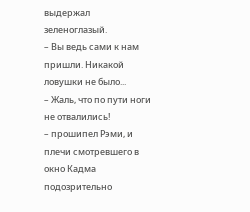выдержал зеленоглазый.
– Вы ведь сами к нам пришли. Никакой ловушки не было...
– Жаль, что по пути ноги не отвалились!
– прошипел Рэми, и плечи смотревшего в окно Кадма подозрительно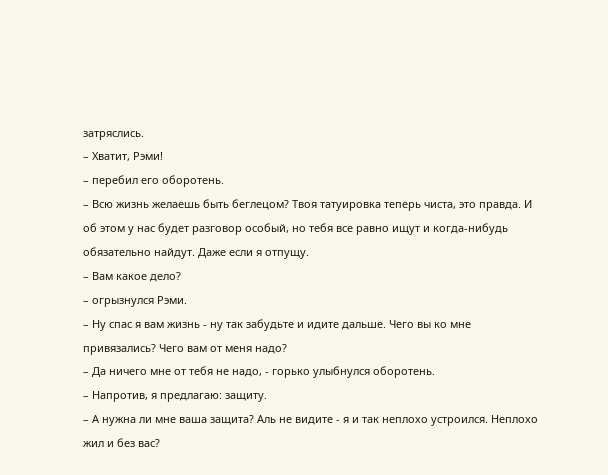затряслись.
– Хватит, Рэми!
– перебил его оборотень.
– Всю жизнь желаешь быть беглецом? Твоя татуировка теперь чиста, это правда. И об этом у нас будет разговор особый, но тебя все равно ищут и когда-нибудь обязательно найдут. Даже если я отпущу.
– Вам какое дело?
– огрызнулся Рэми.
– Ну спас я вам жизнь - ну так забудьте и идите дальше. Чего вы ко мне привязались? Чего вам от меня надо?
– Да ничего мне от тебя не надо, - горько улыбнулся оборотень.
– Напротив, я предлагаю: защиту.
– А нужна ли мне ваша защита? Аль не видите - я и так неплохо устроился. Неплохо жил и без вас?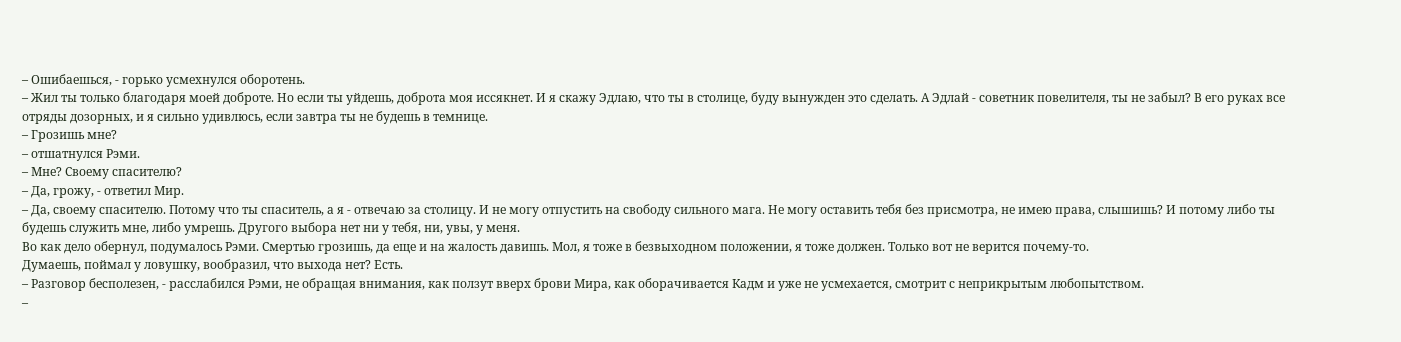– Ошибаешься, - горько усмехнулся оборотень.
– Жил ты только благодаря моей доброте. Но если ты уйдешь, доброта моя иссякнет. И я скажу Эдлаю, что ты в столице, буду вынужден это сделать. А Эдлай - советник повелителя, ты не забыл? В его руках все отряды дозорных, и я сильно удивлюсь, если завтра ты не будешь в темнице.
– Грозишь мне?
– отшатнулся Рэми.
– Мне? Своему спасителю?
– Да, грожу, - ответил Мир.
– Да, своему спасителю. Потому что ты спаситель, а я - отвечаю за столицу. И не могу отпустить на свободу сильного мага. Не могу оставить тебя без присмотра, не имею права, слышишь? И потому либо ты будешь служить мне, либо умрешь. Другого выбора нет ни у тебя, ни, увы, у меня.
Во как дело обернул, подумалось Рэми. Смертью грозишь, да еще и на жалость давишь. Мол, я тоже в безвыходном положении, я тоже должен. Только вот не верится почему-то.
Думаешь, поймал у ловушку, вообразил, что выхода нет? Есть.
– Разговор бесполезен, - расслабился Рэми, не обращая внимания, как ползут вверх брови Мира, как оборачивается Кадм и уже не усмехается, смотрит с неприкрытым любопытством.
–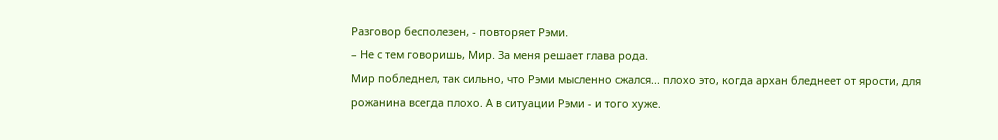Разговор бесполезен, - повторяет Рэми.
– Не с тем говоришь, Мир. За меня решает глава рода.
Мир побледнел, так сильно, что Рэми мысленно сжался... плохо это, когда архан бледнеет от ярости, для рожанина всегда плохо. А в ситуации Рэми - и того хуже.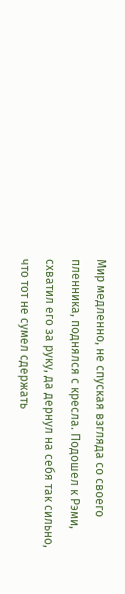Мир медленно, не спуская взгляда со своего пленника, поднялся с кресла. Подошел к Рэми, схватил его за руку, да дернул на себя так сильно, что тот не сумел сдержать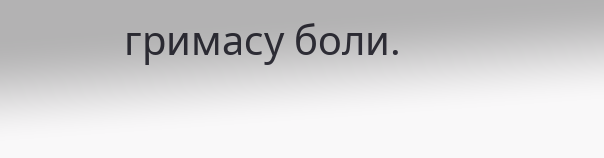гримасу боли.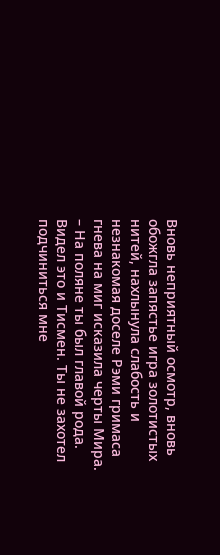Вновь неприятный осмотр, вновь обожгла запястье игра золотистых нитей, нахлынула слабость и незнакомая доселе Рэми гримаса гнева на миг исказила черты Мира.
– На поляне ты был главой рода. Видел это и Тисмен. Ты не захотел подчиниться мне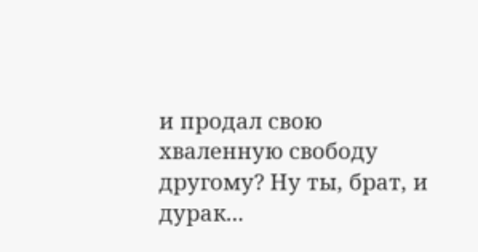и продал свою хваленную свободу другому? Ну ты, брат, и дурак...